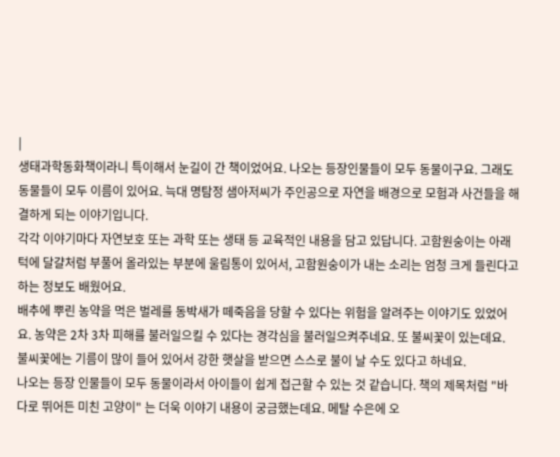|
생태과학동화책이라니 특이해서 눈길이 간 책이었어요. 나오는 등장인물들이 모두 동물이구요. 그래도 동물들이 모두 이름이 있어요. 늑대 명탐정 샘아저씨가 주인공으로 자연을 배경으로 모험과 사건들을 해결하게 되는 이야기입니다.
각각 이야기마다 자연보호 또는 과학 또는 생태 등 교육적인 내용을 담고 있답니다. 고함원숭이는 아래턱에 달걀처럼 부풀어 올라있는 부분에 울림통이 있어서, 고함원숭이가 내는 소리는 엄청 크게 들린다고 하는 정보도 배웠어요.
배추에 뿌린 농약을 먹은 벌레를 동박새가 떼죽음을 당할 수 있다는 위험을 알려주는 이야기도 있었어요. 농약은 2차 3차 피해를 불러일으킬 수 있다는 경각심을 불러일으켜주네요. 또 불씨꽃이 있는데요. 불씨꽃에는 기름이 많이 들어 있어서 강한 햇살을 받으면 스스로 불이 날 수도 있다고 하네요.
나오는 등장 인물들이 모두 동물이라서 아이들이 쉽게 접근할 수 있는 것 같습니다. 책의 제목처럼 "바다로 뛰어든 미친 고양이" 는 더욱 이야기 내용이 궁금했는데요. 메탈 수은에 오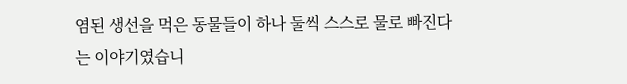염된 생선을 먹은 동물들이 하나 둘씩 스스로 물로 빠진다는 이야기였습니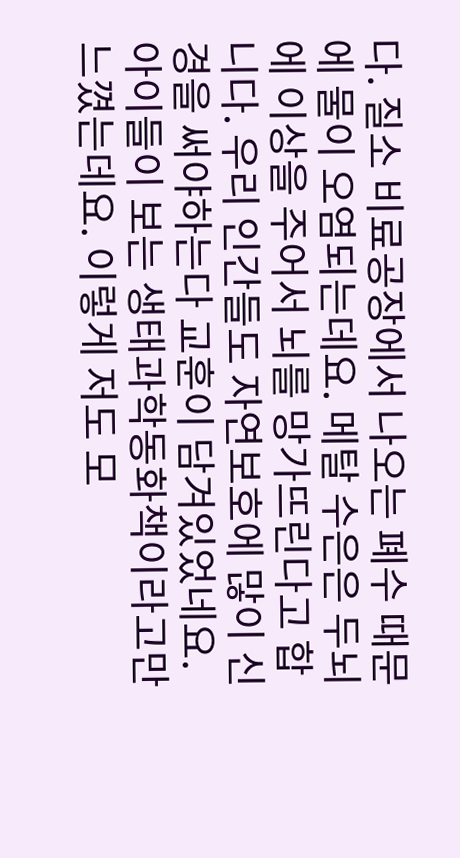다. 질소 비료공장에서 나오는 폐수 때문에 물이 오염되는데요. 메탈 수은은 두뇌에 이상을 주어서 뇌를 망가뜨린다고 합니다. 우리 인간들도 자연보호에 많이 신경을 써야하는다 교훈이 담겨있었네요.
아이들이 보는 생태과학동화책이라고만 느꼈는데요. 이렇게 저도 모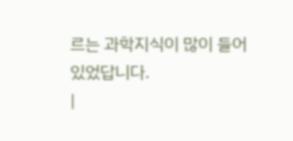르는 과학지식이 많이 들어있었답니다.
|